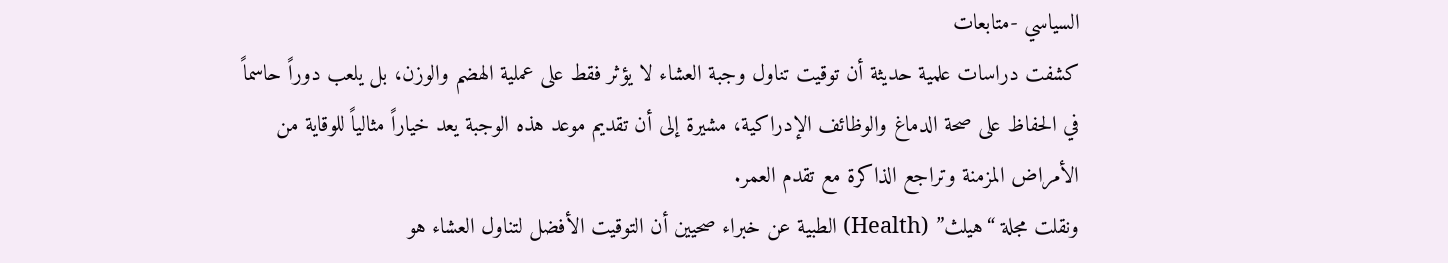السياسي -متابعات
كشفت دراسات علمية حديثة أن توقيت تناول وجبة العشاء لا يؤثر فقط على عملية الهضم والوزن، بل يلعب دوراً حاسماً في الحفاظ على صحة الدماغ والوظائف الإدراكية، مشيرة إلى أن تقديم موعد هذه الوجبة يعد خياراً مثالياً للوقاية من الأمراض المزمنة وتراجع الذاكرة مع تقدم العمر.
ونقلت مجلة “هيلث” (Health) الطبية عن خبراء صحيين أن التوقيت الأفضل لتناول العشاء هو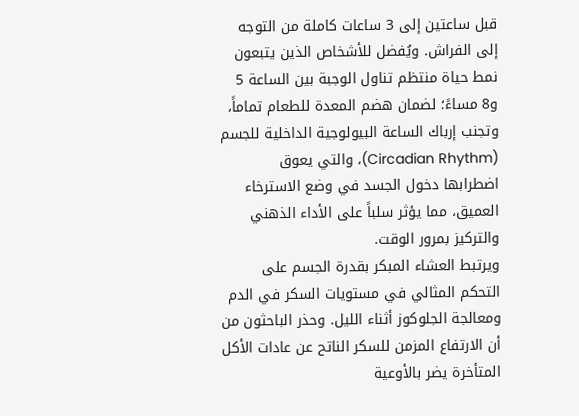قبل ساعتين إلى 3 ساعات كاملة من التوجه إلى الفراش. ويُفضل للأشخاص الذين يتبعون نمط حياة منتظم تناول الوجبة بين الساعة 5 و8 مساءً؛ لضمان هضم المعدة للطعام تماماً، وتجنب إرباك الساعة البيولوجية الداخلية للجسم (Circadian Rhythm)، والتي يعوق اضطرابها دخول الجسد في وضع الاسترخاء العميق، مما يؤثر سلباً على الأداء الذهني والتركيز بمرور الوقت.
ويرتبط العشاء المبكر بقدرة الجسم على التحكم المثالي في مستويات السكر في الدم ومعالجة الجلوكوز أثناء الليل. وحذر الباحثون من أن الارتفاع المزمن للسكر الناتح عن عادات الأكل المتأخرة يضر بالأوعية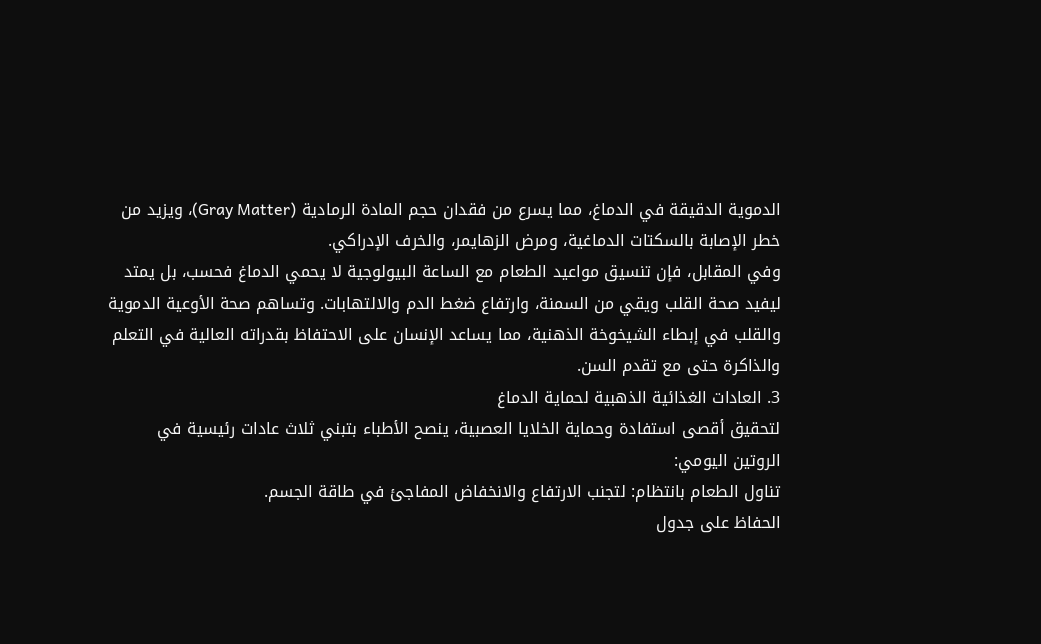الدموية الدقيقة في الدماغ، مما يسرع من فقدان حجم المادة الرمادية (Gray Matter)، ويزيد من خطر الإصابة بالسكتات الدماغية، ومرض الزهايمر، والخرف الإدراكي.
وفي المقابل، فإن تنسيق مواعيد الطعام مع الساعة البيولوجية لا يحمي الدماغ فحسب، بل يمتد ليفيد صحة القلب ويقي من السمنة، وارتفاع ضغط الدم والالتهابات. وتساهم صحة الأوعية الدموية والقلب في إبطاء الشيخوخة الذهنية، مما يساعد الإنسان على الاحتفاظ بقدراته العالية في التعلم والذاكرة حتى مع تقدم السن.
3. العادات الغذائية الذهبية لحماية الدماغ
لتحقيق أقصى استفادة وحماية الخلايا العصبية، ينصح الأطباء بتبني ثلاث عادات رئيسية في الروتين اليومي:
تناول الطعام بانتظام: لتجنب الارتفاع والانخفاض المفاجئ في طاقة الجسم.
الحفاظ على جدول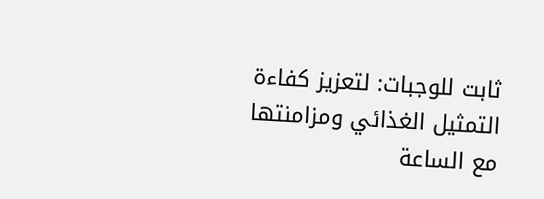ثابت للوجبات: لتعزيز كفاءة التمثيل الغذائي ومزامنتها مع الساعة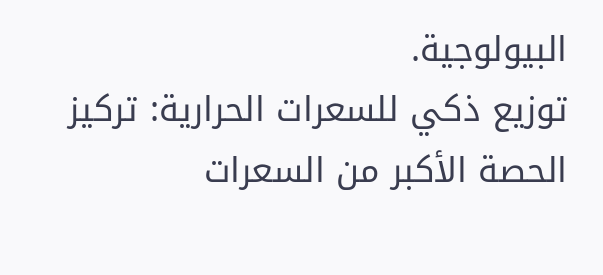البيولوجية.
توزيع ذكي للسعرات الحرارية: تركيز الحصة الأكبر من السعرات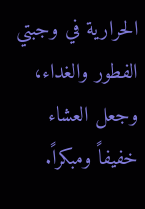الحرارية في وجبتي الفطور والغداء، وجعل العشاء خفيفاً ومبكراً.